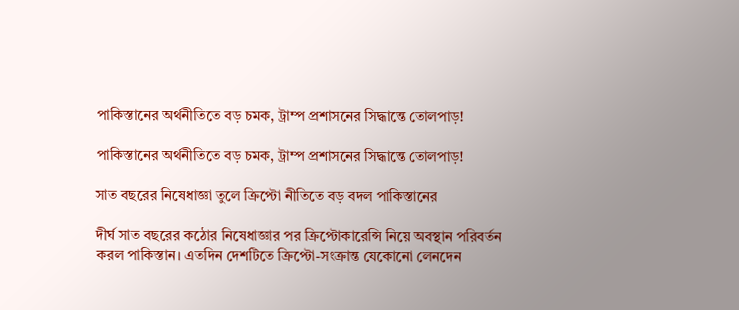পাকিস্তানের অর্থনীতিতে বড় চমক, ট্রাম্প প্রশাসনের সিদ্ধান্তে তোলপাড়!

পাকিস্তানের অর্থনীতিতে বড় চমক, ট্রাম্প প্রশাসনের সিদ্ধান্তে তোলপাড়!

সাত বছরের নিষেধাজ্ঞা তুলে ক্রিপ্টো নীতিতে বড় বদল পাকিস্তানের

দীর্ঘ সাত বছরের কঠোর নিষেধাজ্ঞার পর ক্রিপ্টোকারেন্সি নিয়ে অবস্থান পরিবর্তন করল পাকিস্তান। এতদিন দেশটিতে ক্রিপ্টো-সংক্রান্ত যেকোনো লেনদেন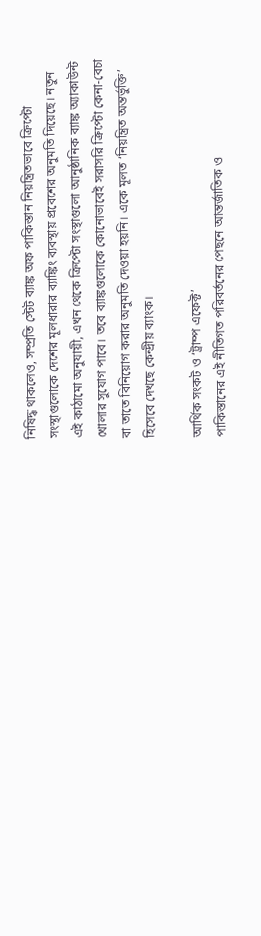নিষিদ্ধ থাকলেও, সম্প্রতি স্টেট ব্যাঙ্ক অফ পাকিস্তান নিয়ন্ত্রিতভাবে ক্রিপ্টো সংস্থাগুলোকে দেশের মূলধারার ব্যাঙ্কিং ব্যবস্থায় প্রবেশের অনুমতি দিয়েছে। নতুন এই কাঠামো অনুযায়ী, এখন থেকে ক্রিপ্টো সংস্থাগুলো আনুষ্ঠানিক ব্যাঙ্ক অ্যাকাউন্ট খোলার সুযোগ পাবে। তবে ব্যাঙ্কগুলোকে কোনোভাবেই সরাসরি ক্রিপ্টো কেনা-বেচা বা তাতে বিনিয়োগ করার অনুমতি দেওয়া হয়নি। একে মূলত ‘নিয়ন্ত্রিত অন্তর্ভুক্তি’ হিসেবে দেখছে কেন্দ্রীয় ব্যাংক।

আর্থিক সংকট ও ‘ট্রাম্প এফেক্ট’
পাকিস্তানের এই নীতিগত পরিবর্তনের পেছনে আন্তর্জাতিক ও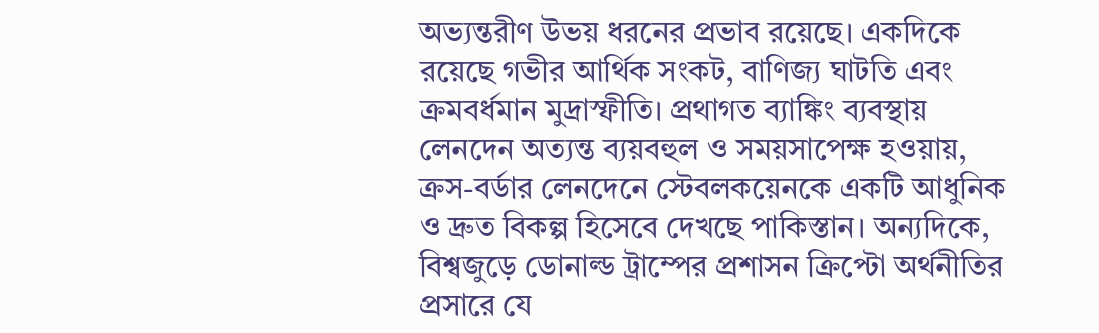অভ্যন্তরীণ উভয় ধরনের প্রভাব রয়েছে। একদিকে রয়েছে গভীর আর্থিক সংকট, বাণিজ্য ঘাটতি এবং ক্রমবর্ধমান মুদ্রাস্ফীতি। প্রথাগত ব্যাঙ্কিং ব্যবস্থায় লেনদেন অত্যন্ত ব্যয়বহুল ও সময়সাপেক্ষ হওয়ায়, ক্রস-বর্ডার লেনদেনে স্টেবলকয়েনকে একটি আধুনিক ও দ্রুত বিকল্প হিসেবে দেখছে পাকিস্তান। অন্যদিকে, বিশ্বজুড়ে ডোনাল্ড ট্রাম্পের প্রশাসন ক্রিপ্টো অর্থনীতির প্রসারে যে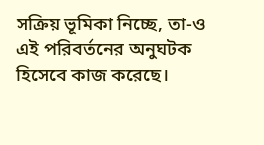সক্রিয় ভূমিকা নিচ্ছে, তা-ও এই পরিবর্তনের অনুঘটক হিসেবে কাজ করেছে।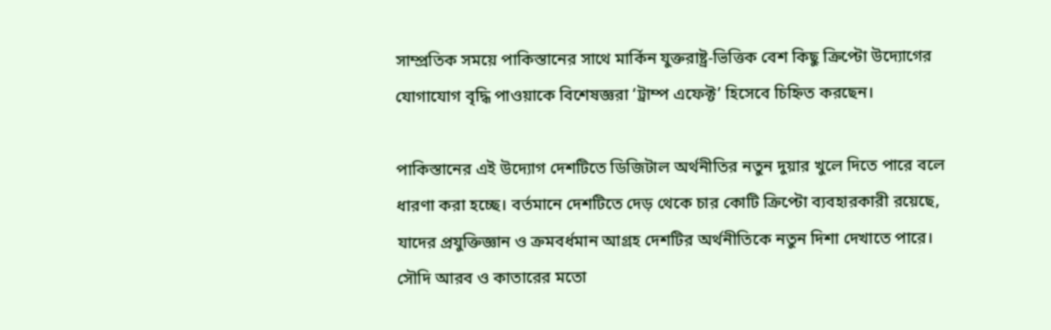সাম্প্রতিক সময়ে পাকিস্তানের সাথে মার্কিন যুক্তরাষ্ট্র-ভিত্তিক বেশ কিছু ক্রিপ্টো উদ্যোগের যোগাযোগ বৃদ্ধি পাওয়াকে বিশেষজ্ঞরা ‘ট্রাম্প এফেক্ট’ হিসেবে চিহ্নিত করছেন।

পাকিস্তানের এই উদ্যোগ দেশটিতে ডিজিটাল অর্থনীতির নতুন দুয়ার খুলে দিতে পারে বলে ধারণা করা হচ্ছে। বর্তমানে দেশটিতে দেড় থেকে চার কোটি ক্রিপ্টো ব্যবহারকারী রয়েছে, যাদের প্রযুক্তিজ্ঞান ও ক্রমবর্ধমান আগ্রহ দেশটির অর্থনীতিকে নতুন দিশা দেখাতে পারে। সৌদি আরব ও কাতারের মতো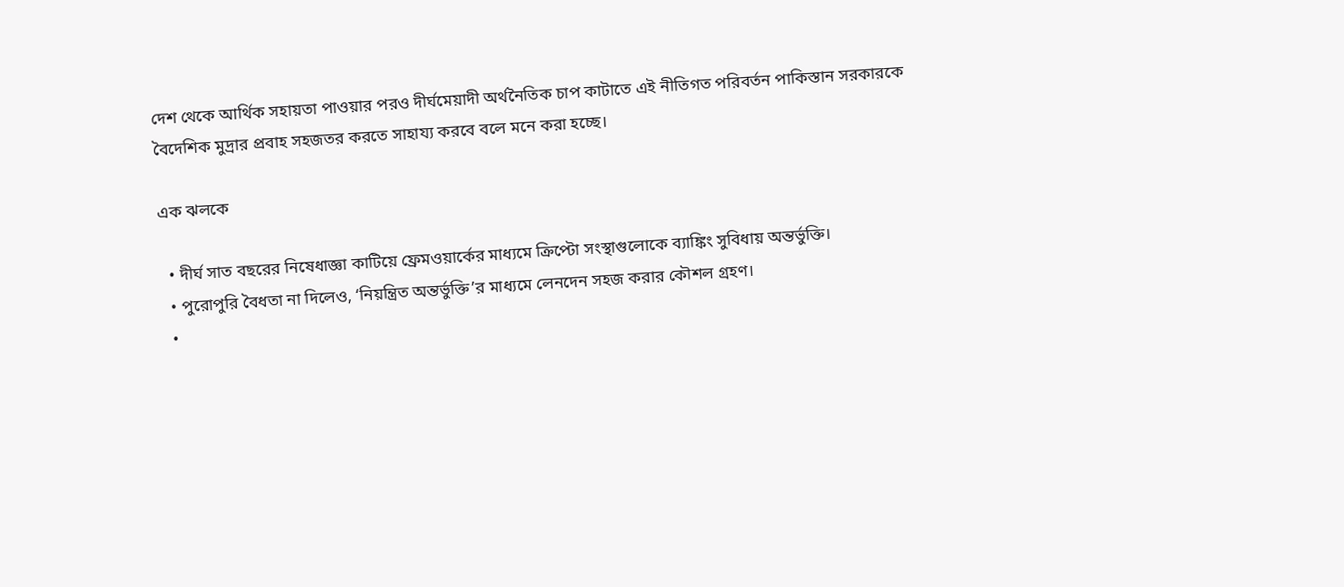দেশ থেকে আর্থিক সহায়তা পাওয়ার পরও দীর্ঘমেয়াদী অর্থনৈতিক চাপ কাটাতে এই নীতিগত পরিবর্তন পাকিস্তান সরকারকে বৈদেশিক মুদ্রার প্রবাহ সহজতর করতে সাহায্য করবে বলে মনে করা হচ্ছে।

এক ঝলকে

  • দীর্ঘ সাত বছরের নিষেধাজ্ঞা কাটিয়ে ফ্রেমওয়ার্কের মাধ্যমে ক্রিপ্টো সংস্থাগুলোকে ব্যাঙ্কিং সুবিধায় অন্তর্ভুক্তি।
  • পুরোপুরি বৈধতা না দিলেও, ‘নিয়ন্ত্রিত অন্তর্ভুক্তি’র মাধ্যমে লেনদেন সহজ করার কৌশল গ্রহণ।
  •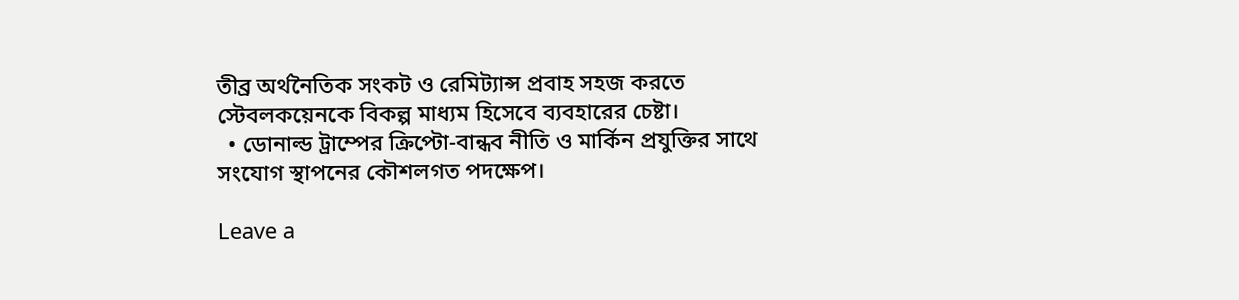তীব্র অর্থনৈতিক সংকট ও রেমিট্যান্স প্রবাহ সহজ করতে স্টেবলকয়েনকে বিকল্প মাধ্যম হিসেবে ব্যবহারের চেষ্টা।
  • ডোনাল্ড ট্রাম্পের ক্রিপ্টো-বান্ধব নীতি ও মার্কিন প্রযুক্তির সাথে সংযোগ স্থাপনের কৌশলগত পদক্ষেপ।

Leave a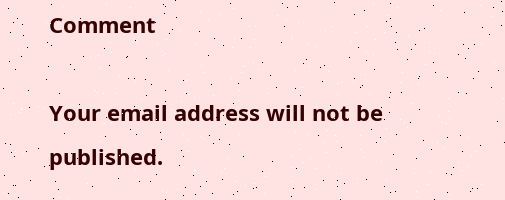Comment

Your email address will not be published.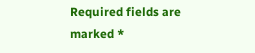Required fields are marked *